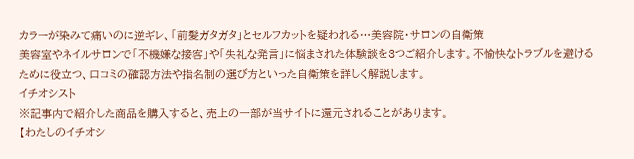カラーが染みて痛いのに逆ギレ、「前髪ガタガタ」とセルフカットを疑われる…美容院・サロンの自衛策
美容室やネイルサロンで「不機嫌な接客」や「失礼な発言」に悩まされた体験談を3つご紹介します。不愉快なトラブルを避けるために役立つ、口コミの確認方法や指名制の選び方といった自衛策を詳しく解説します。
イチオシスト
※記事内で紹介した商品を購入すると、売上の一部が当サイトに還元されることがあります。
【わたしのイチオシ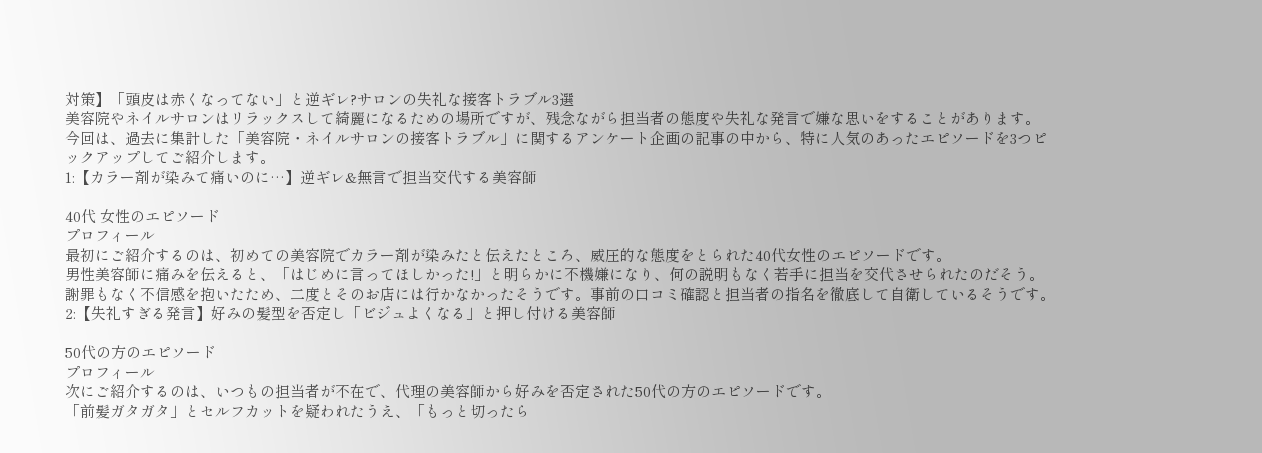対策】「頭皮は赤くなってない」と逆ギレ?サロンの失礼な接客トラブル3選
美容院やネイルサロンはリラックスして綺麗になるための場所ですが、残念ながら担当者の態度や失礼な発言で嫌な思いをすることがあります。
今回は、過去に集計した「美容院・ネイルサロンの接客トラブル」に関するアンケート企画の記事の中から、特に人気のあったエピソードを3つピックアップしてご紹介します。
1:【カラー剤が染みて痛いのに…】逆ギレ&無言で担当交代する美容師

40代 女性のエピソード
プロフィール
最初にご紹介するのは、初めての美容院でカラー剤が染みたと伝えたところ、威圧的な態度をとられた40代女性のエピソードです。
男性美容師に痛みを伝えると、「はじめに言ってほしかった!」と明らかに不機嫌になり、何の説明もなく若手に担当を交代させられたのだそう。
謝罪もなく不信感を抱いたため、二度とそのお店には行かなかったそうです。事前の口コミ確認と担当者の指名を徹底して自衛しているそうです。
2:【失礼すぎる発言】好みの髪型を否定し「ビジュよくなる」と押し付ける美容師

50代の方のエピソード
プロフィール
次にご紹介するのは、いつもの担当者が不在で、代理の美容師から好みを否定された50代の方のエピソードです。
「前髪ガタガタ」とセルフカットを疑われたうえ、「もっと切ったら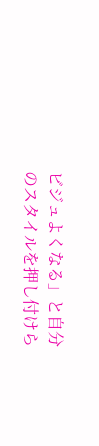ビジュよくなる」と自分のスタイルを押し付けら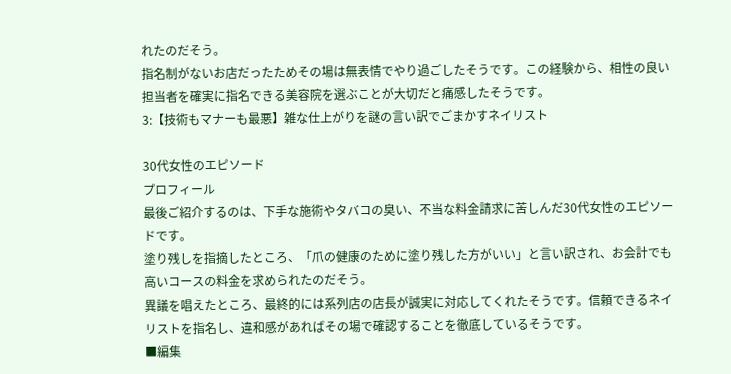れたのだそう。
指名制がないお店だったためその場は無表情でやり過ごしたそうです。この経験から、相性の良い担当者を確実に指名できる美容院を選ぶことが大切だと痛感したそうです。
3:【技術もマナーも最悪】雑な仕上がりを謎の言い訳でごまかすネイリスト

30代女性のエピソード
プロフィール
最後ご紹介するのは、下手な施術やタバコの臭い、不当な料金請求に苦しんだ30代女性のエピソードです。
塗り残しを指摘したところ、「爪の健康のために塗り残した方がいい」と言い訳され、お会計でも高いコースの料金を求められたのだそう。
異議を唱えたところ、最終的には系列店の店長が誠実に対応してくれたそうです。信頼できるネイリストを指名し、違和感があればその場で確認することを徹底しているそうです。
■編集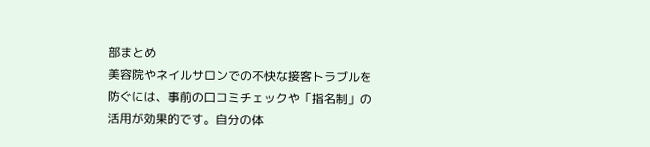部まとめ
美容院やネイルサロンでの不快な接客トラブルを防ぐには、事前の口コミチェックや「指名制」の活用が効果的です。自分の体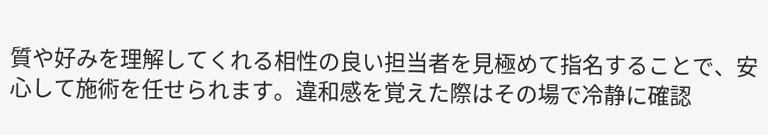質や好みを理解してくれる相性の良い担当者を見極めて指名することで、安心して施術を任せられます。違和感を覚えた際はその場で冷静に確認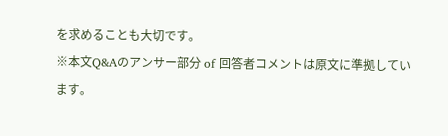を求めることも大切です。
※本文Q&Aのアンサー部分 of 回答者コメントは原文に準拠しています。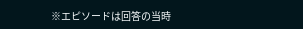※エピソードは回答の当時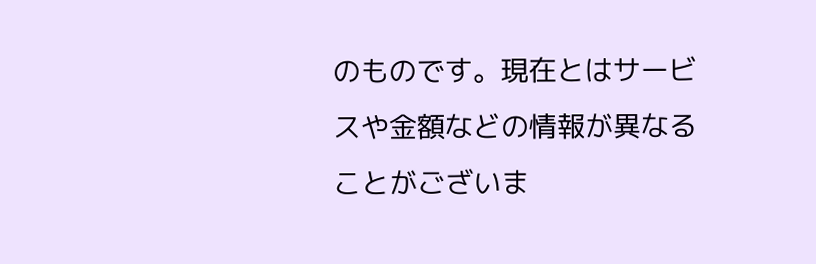のものです。現在とはサービスや金額などの情報が異なることがございま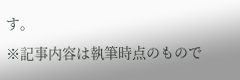す。
※記事内容は執筆時点のもので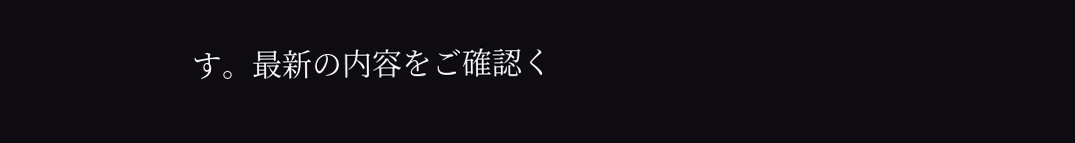す。最新の内容をご確認く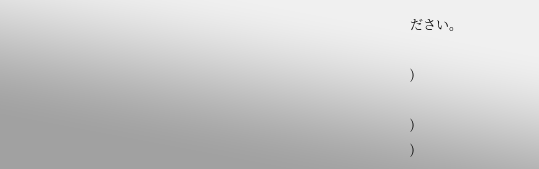ださい。

)

)
)